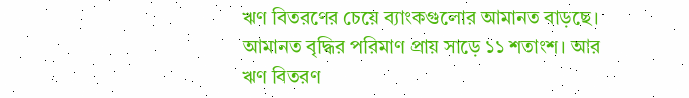ঋণ বিতরণের চেয়ে ব্যাংকগুলোর আমানত বাড়ছে। আমানত বৃদ্ধির পরিমাণ প্রায় সাড়ে ১১ শতাংশ। আর ঋণ বিতরণ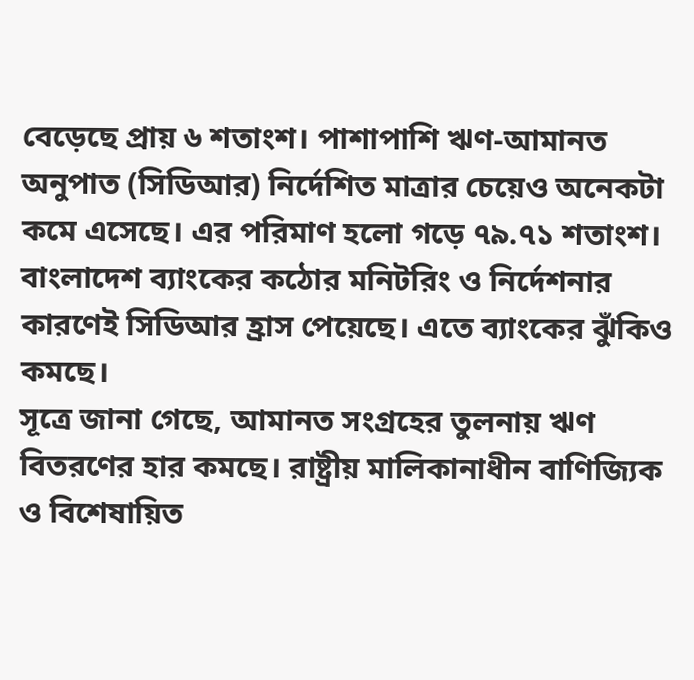বেড়েছে প্রায় ৬ শতাংশ। পাশাপাশি ঋণ-আমানত অনুপাত (সিডিআর) নির্দেশিত মাত্রার চেয়েও অনেকটা কমে এসেছে। এর পরিমাণ হলো গড়ে ৭৯.৭১ শতাংশ। বাংলাদেশ ব্যাংকের কঠোর মনিটরিং ও নির্দেশনার কারণেই সিডিআর হ্রাস পেয়েছে। এতে ব্যাংকের ঝুঁকিও কমছে।
সূত্রে জানা গেছে, আমানত সংগ্রহের তুলনায় ঋণ বিতরণের হার কমছে। রাষ্ট্রীয় মালিকানাধীন বাণিজ্যিক ও বিশেষায়িত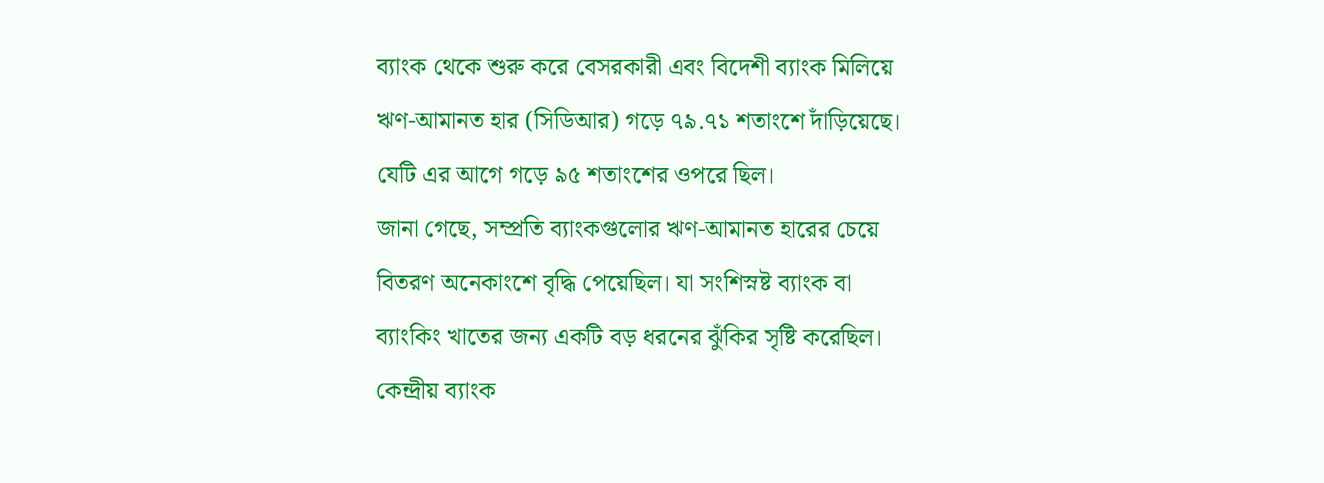ব্যাংক থেকে শুরু করে বেসরকারী এবং বিদেশী ব্যাংক মিলিয়ে ঋণ-আমানত হার (সিডিআর) গড়ে ৭৯.৭১ শতাংশে দাঁড়িয়েছে। যেটি এর আগে গড়ে ৯৫ শতাংশের ওপরে ছিল।
জানা গেছে, সম্প্রতি ব্যাংকগুলোর ঋণ-আমানত হারের চেয়ে বিতরণ অনেকাংশে বৃদ্ধি পেয়েছিল। যা সংশিস্নষ্ট ব্যাংক বা ব্যাংকিং খাতের জন্য একটি বড় ধরনের ঝুঁকির সৃষ্টি করেছিল। কেন্দ্রীয় ব্যাংক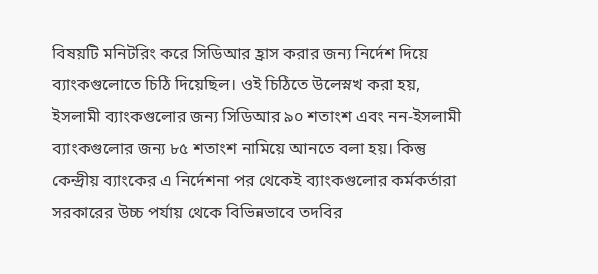বিষয়টি মনিটরিং করে সিডিআর হ্রাস করার জন্য নির্দেশ দিয়ে ব্যাংকগুলোতে চিঠি দিয়েছিল। ওই চিঠিতে উলেস্নখ করা হয়, ইসলামী ব্যাংকগুলোর জন্য সিডিআর ৯০ শতাংশ এবং নন-ইসলামী ব্যাংকগুলোর জন্য ৮৫ শতাংশ নামিয়ে আনতে বলা হয়। কিন্তু কেন্দ্রীয় ব্যাংকের এ নির্দেশনা পর থেকেই ব্যাংকগুলোর কর্মকর্তারা সরকারের উচ্চ পর্যায় থেকে বিভিন্নভাবে তদবির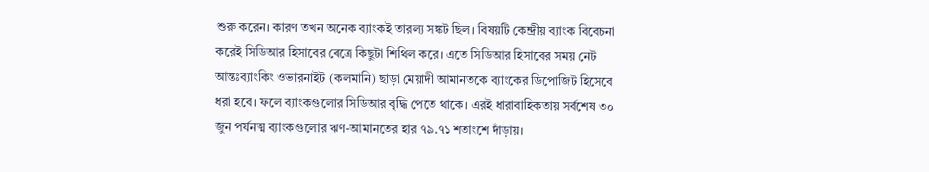শুরু করেন। কারণ তখন অনেক ব্যাংকই তারল্য সঙ্কট ছিল। বিষয়টি কেন্দ্রীয় ব্যাংক বিবেচনা করেই সিডিআর হিসাবের ৰেত্রে কিছুটা শিথিল করে। এতে সিডিআর হিসাবের সময় নেট আন্তঃব্যাংকিং ওভারনাইট (কলমানি) ছাড়া মেয়াদী আমানতকে ব্যাংকের ডিপোজিট হিসেবে ধরা হবে। ফলে ব্যাংকগুলোর সিডিআর বৃদ্ধি পেতে থাকে। এরই ধারাবাহিকতায় সর্বশেষ ৩০ জুন পর্যনত্ম ব্যাংকগুলোর ঋণ-আমানতের হার ৭৯.৭১ শতাংশে দাঁড়ায়।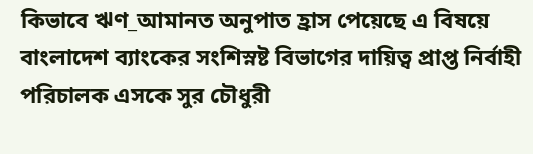কিভাবে ঋণ_আমানত অনুপাত হ্রাস পেয়েছে এ বিষয়ে বাংলাদেশ ব্যাংকের সংশিস্নষ্ট বিভাগের দায়িত্ব প্রাপ্ত নির্বাহী পরিচালক এসকে সুর চৌধুরী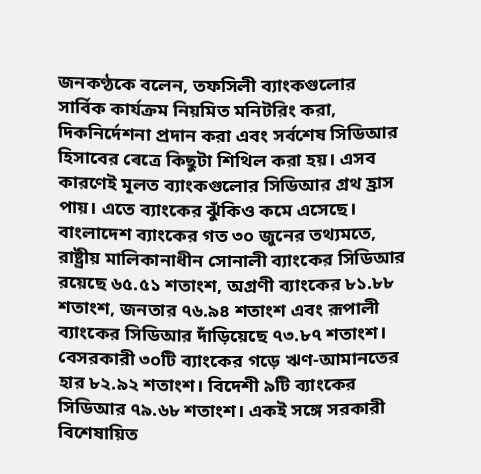জনকণ্ঠকে বলেন, তফসিলী ব্যাংকগুলোর সার্বিক কার্যক্রম নিয়মিত মনিটরিং করা, দিকনির্দেশনা প্রদান করা এবং সর্বশেষ সিডিআর হিসাবের ৰেত্রে কিছুটা শিথিল করা হয়। এসব কারণেই মূলত ব্যাংকগুলোর সিডিআর গ্রথ হ্রাস পায়। এতে ব্যাংকের ঝুঁকিও কমে এসেছে।
বাংলাদেশ ব্যাংকের গত ৩০ জুনের তথ্যমতে, রাষ্ট্রীয় মালিকানাধীন সোনালী ব্যাংকের সিডিআর রয়েছে ৬৫.৫১ শতাংশ, অগ্রণী ব্যাংকের ৮১.৮৮ শতাংশ, জনতার ৭৬.৯৪ শতাংশ এবং রূপালী ব্যাংকের সিডিআর দাঁড়িয়েছে ৭৩.৮৭ শতাংশ। বেসরকারী ৩০টি ব্যাংকের গড়ে ঋণ-আমানতের হার ৮২.৯২ শতাংশ। বিদেশী ৯টি ব্যাংকের সিডিআর ৭৯.৬৮ শতাংশ। একই সঙ্গে সরকারী বিশেষায়িত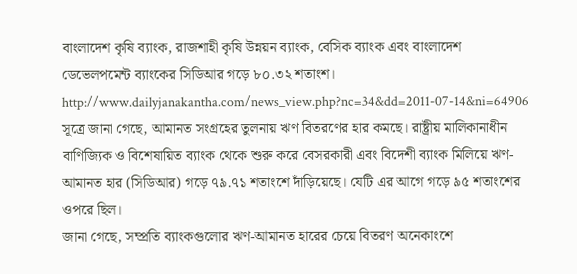বাংলাদেশ কৃষি ব্যাংক, রাজশাহী কৃষি উন্নয়ন ব্যাংক, বেসিক ব্যাংক এবং বাংলাদেশ ডেভেলপমেন্ট ব্যাংকের সিডিআর গড়ে ৮০.৩২ শতাংশ।
http://www.dailyjanakantha.com/news_view.php?nc=34&dd=2011-07-14&ni=64906
সূত্রে জানা গেছে, আমানত সংগ্রহের তুলনায় ঋণ বিতরণের হার কমছে। রাষ্ট্রীয় মালিকানাধীন বাণিজ্যিক ও বিশেষায়িত ব্যাংক থেকে শুরু করে বেসরকারী এবং বিদেশী ব্যাংক মিলিয়ে ঋণ-আমানত হার (সিডিআর) গড়ে ৭৯.৭১ শতাংশে দাঁড়িয়েছে। যেটি এর আগে গড়ে ৯৫ শতাংশের ওপরে ছিল।
জানা গেছে, সম্প্রতি ব্যাংকগুলোর ঋণ-আমানত হারের চেয়ে বিতরণ অনেকাংশে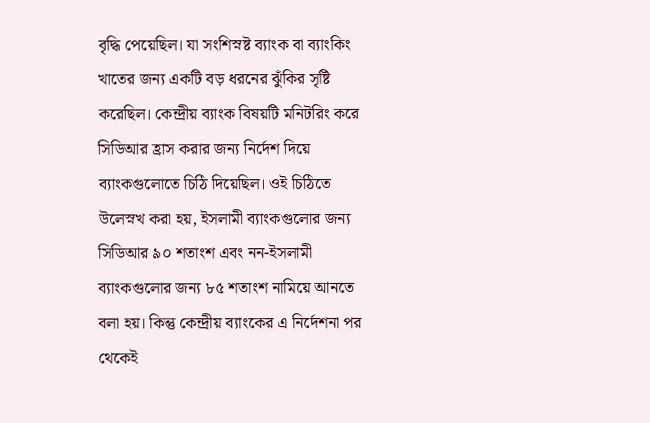বৃদ্ধি পেয়েছিল। যা সংশিস্নষ্ট ব্যাংক বা ব্যাংকিং খাতের জন্য একটি বড় ধরনের ঝুঁকির সৃষ্টি করেছিল। কেন্দ্রীয় ব্যাংক বিষয়টি মনিটরিং করে সিডিআর হ্রাস করার জন্য নির্দেশ দিয়ে ব্যাংকগুলোতে চিঠি দিয়েছিল। ওই চিঠিতে উলেস্নখ করা হয়, ইসলামী ব্যাংকগুলোর জন্য সিডিআর ৯০ শতাংশ এবং নন-ইসলামী ব্যাংকগুলোর জন্য ৮৫ শতাংশ নামিয়ে আনতে বলা হয়। কিন্তু কেন্দ্রীয় ব্যাংকের এ নির্দেশনা পর থেকেই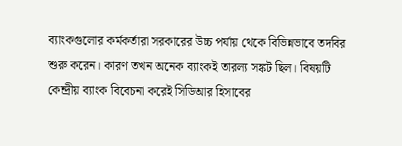ব্যাংকগুলোর কর্মকর্তারা সরকারের উচ্চ পর্যায় থেকে বিভিন্নভাবে তদবির শুরু করেন। কারণ তখন অনেক ব্যাংকই তারল্য সঙ্কট ছিল। বিষয়টি কেন্দ্রীয় ব্যাংক বিবেচনা করেই সিডিআর হিসাবের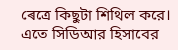ৰেত্রে কিছুটা শিথিল করে। এতে সিডিআর হিসাবের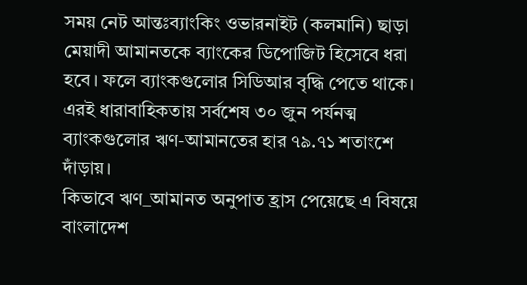সময় নেট আন্তঃব্যাংকিং ওভারনাইট (কলমানি) ছাড়া মেয়াদী আমানতকে ব্যাংকের ডিপোজিট হিসেবে ধরা হবে। ফলে ব্যাংকগুলোর সিডিআর বৃদ্ধি পেতে থাকে। এরই ধারাবাহিকতায় সর্বশেষ ৩০ জুন পর্যনত্ম ব্যাংকগুলোর ঋণ-আমানতের হার ৭৯.৭১ শতাংশে দাঁড়ায়।
কিভাবে ঋণ_আমানত অনুপাত হ্রাস পেয়েছে এ বিষয়ে বাংলাদেশ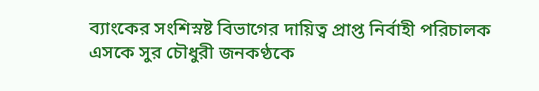ব্যাংকের সংশিস্নষ্ট বিভাগের দায়িত্ব প্রাপ্ত নির্বাহী পরিচালক এসকে সুর চৌধুরী জনকণ্ঠকে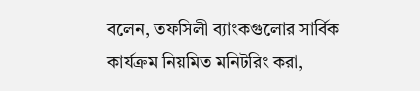বলেন, তফসিলী ব্যাংকগুলোর সার্বিক কার্যক্রম নিয়মিত মনিটরিং করা,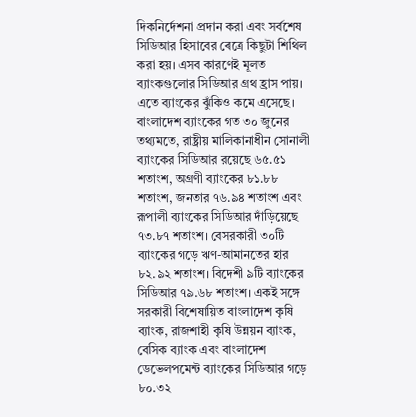দিকনির্দেশনা প্রদান করা এবং সর্বশেষ সিডিআর হিসাবের ৰেত্রে কিছুটা শিথিল করা হয়। এসব কারণেই মূলত ব্যাংকগুলোর সিডিআর গ্রথ হ্রাস পায়। এতে ব্যাংকের ঝুঁকিও কমে এসেছে।
বাংলাদেশ ব্যাংকের গত ৩০ জুনের তথ্যমতে, রাষ্ট্রীয় মালিকানাধীন সোনালী ব্যাংকের সিডিআর রয়েছে ৬৫.৫১ শতাংশ, অগ্রণী ব্যাংকের ৮১.৮৮ শতাংশ, জনতার ৭৬.৯৪ শতাংশ এবং রূপালী ব্যাংকের সিডিআর দাঁড়িয়েছে ৭৩.৮৭ শতাংশ। বেসরকারী ৩০টি ব্যাংকের গড়ে ঋণ-আমানতের হার ৮২.৯২ শতাংশ। বিদেশী ৯টি ব্যাংকের সিডিআর ৭৯.৬৮ শতাংশ। একই সঙ্গে সরকারী বিশেষায়িত বাংলাদেশ কৃষি ব্যাংক, রাজশাহী কৃষি উন্নয়ন ব্যাংক, বেসিক ব্যাংক এবং বাংলাদেশ ডেভেলপমেন্ট ব্যাংকের সিডিআর গড়ে ৮০.৩২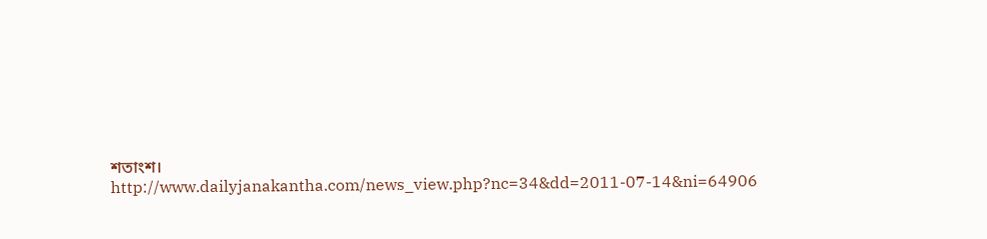শতাংশ।
http://www.dailyjanakantha.com/news_view.php?nc=34&dd=2011-07-14&ni=64906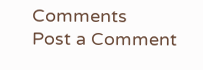Comments
Post a Comment